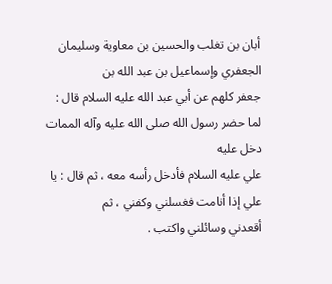أبان بن تغلب والحسين بن معاوية وسليمان الجعفري وإسماعيل بن عبد الله بن
جعفر كلهم عن أبي عبد الله عليه السلام قال : لما حضر رسول الله صلى الله عليه وآله الممات دخل عليه
علي عليه السلام فأدخل رأسه معه ، ثم قال : يا علي إذا أنامت فغسلني وكفني ، ثم
أقعدني وسائلني واكتب .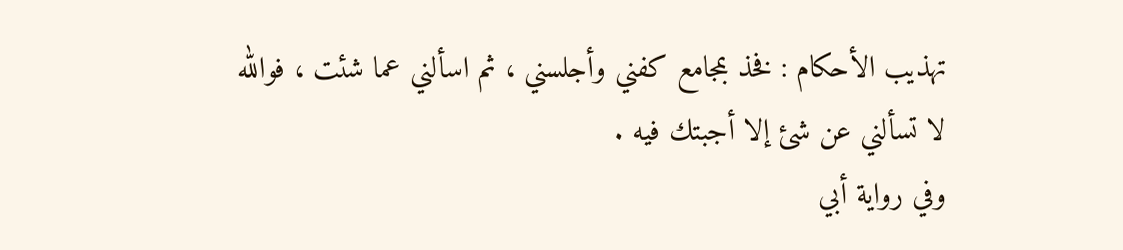تهذيب الأحكام : فخذ بمجامع كفني وأجلسني ، ثم اسألني عما شئت ، فوالله
لا تسألني عن شئ إلا أجبتك فيه .
وفي رواية أبي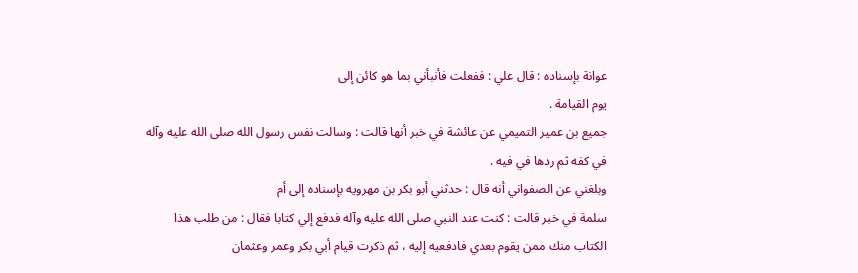عوانة بإسناده : قال علي : ففعلت فأنبأني بما هو كائن إلى
يوم القيامة .
جميع بن عمير التميمي عن عائشة في خبر أنها قالت : وسالت نفس رسول الله صلى الله عليه وآله
في كفه ثم ردها في فيه .
وبلغني عن الصفواني أنه قال : حدثني أبو بكر بن مهرويه بإسناده إلى أم
سلمة في خبر قالت : كنت عند النبي صلى الله عليه وآله فدفع إلي كتابا فقال : من طلب هذا
الكتاب منك ممن يقوم بعدي فادفعيه إليه ، ثم ذكرت قيام أبي بكر وعمر وعثمان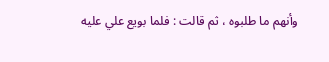وأنهم ما طلبوه ، ثم قالت : فلما بويع علي عليه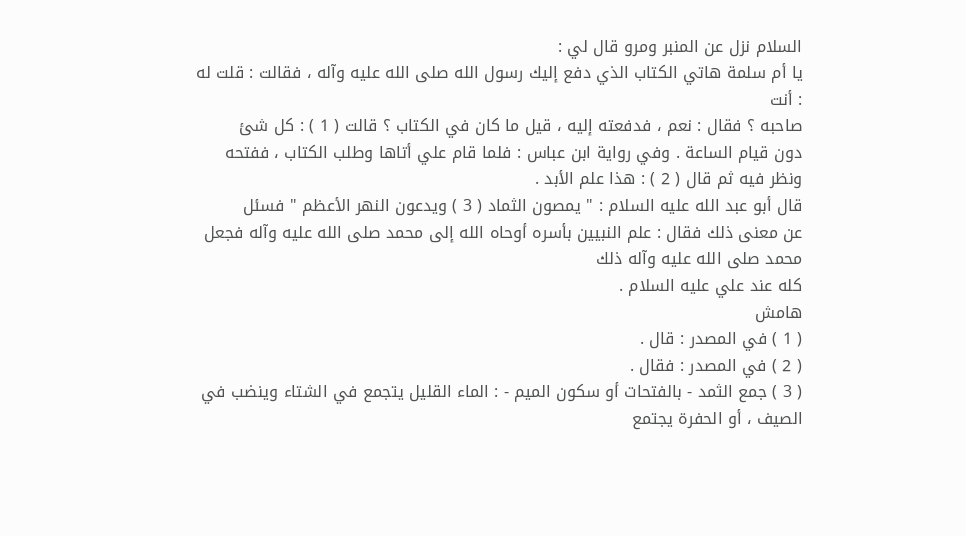السلام نزل عن المنبر ومرو قال لي :
يا أم سلمة هاتي الكتاب الذي دفع إليك رسول الله صلى الله عليه وآله ، فقالت : قلت له : أنت
صاحبه ؟ فقال : نعم ، فدفعته إليه ، قيل ما كان في الكتاب ؟ قالت ( 1 ) : كل شئ
دون قيام الساعة . وفي رواية ابن عباس : فلما قام علي أتاها وطلب الكتاب ، ففتحه
ونظر فيه ثم قال ( 2 ) : هذا علم الأبد .
قال أبو عبد الله عليه السلام : " يمصون الثماد ( 3 ) ويدعون النهر الأعظم " فسئل
عن معنى ذلك فقال : علم النبيين بأسره أوحاه الله إلى محمد صلى الله عليه وآله فجعل محمد صلى الله عليه وآله ذلك
كله عند علي عليه السلام .
هامش
( 1 ) في المصدر : قال .
( 2 ) في المصدر : فقال .
( 3 ) جمع الثمد - بالفتحات أو سكون الميم - : الماء القليل يتجمع في الشتاء وينضب في
الصيف ، أو الحفرة يجتمع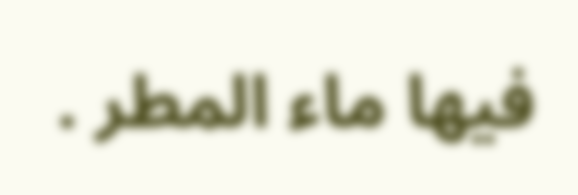فيها ماء المطر .